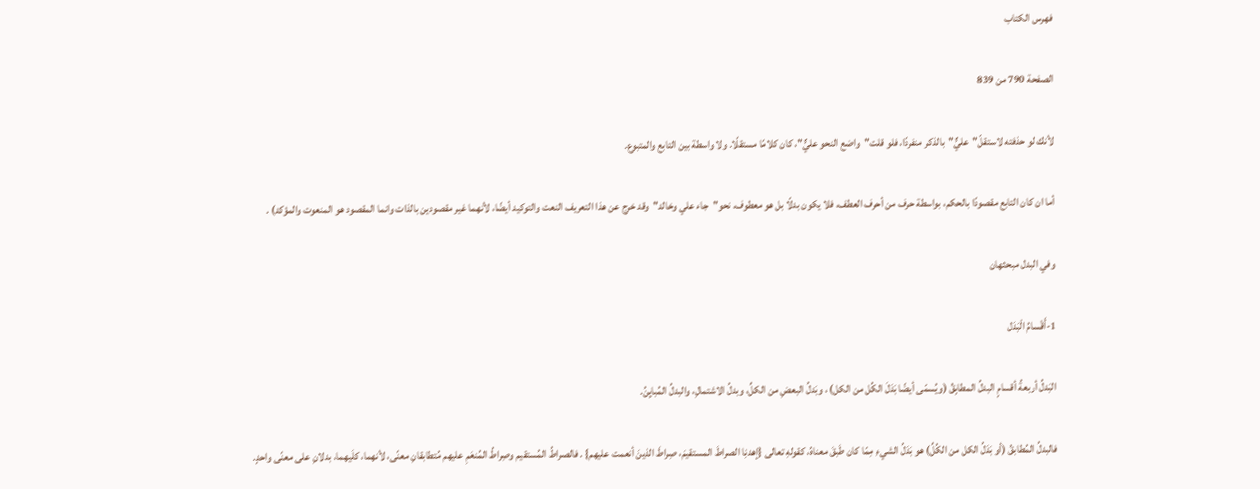فهرس الكتاب

الصفحة 790 من 839

لأنك لو حذفته لاستقلّ"عليٌّ"بالذكر منفردًا، فلو قلت"واضع النحو عليٌّ"، كان كلامًا مستقلًا. ولا واسطة بين التابع والمتبوع.

أما ان كان التابع مقصودًا بالحكم، بواسطة حرف من أحرف العطف، فلا يكون بدلًا بل هو معطوف، نحو"جاء علي وخالد"وقد خرج عن هذا التعريف النعت والتوكيد أيضًا، لأنهما غير مقصودين بالذات وانما المقصود هو المنعوت والمؤكد) .

وفي البدل مبحثهان

1-أَقْسامُ الْبَدَل

البَدلُ أربعةُ أقسامٍ البدلُ المطابِقُ (ويُسمّى أيضًا بَدَلَ الكُل من الكل) ، وبَدلُ البعضِ من الكلِّ، وبدلُ الاشتمالِ، والبدلُ المُبايِنُ.

فالبدلُ المُطابقُ (أو بَدَلُ الكل من الكُلِّ) هو بَدَلُ الشيءِ مِمّا كان طَبقَ معناهُ، كقولهِ تعالى {إهدنِا الصراطَ المستقيمَ، صِراطَ الذينَ أنعمت عليهم} . فالصراطُ المُستقيم وصِراطُ المُنعَمِ عليهم مُتطابقانِ معنًى، لأنهما، كلَيهما، بدلانِ على معنًى واحدٍ.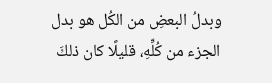وبدلُ البعضِ من الكُل هو بدل الجزء من كُلِّهِ، قليلًا كان ذلكَ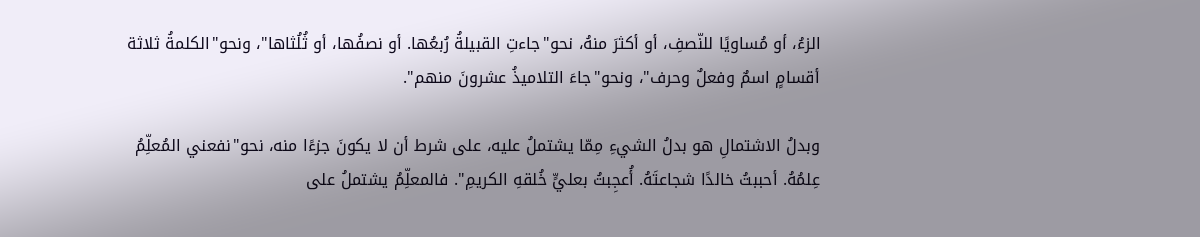الزءُ، أو مُساويًا للنّصفِ، أو أكثرَ منهُ، نحو"جاءتِ القبيلةُ رُبعُها. أو نصفُها، أو ثُلُثاها"، ونحو"الكلمةُ ثلاثة أقسامٍ اسمٌ وفعلٌ وحرف"، ونحو"جاءَ التلاميذُ عشرونَ منهم".

وبدلُ الاشتمالِ هو بدلُ الشيءِ مِمّا يشتملُ عليه، على شرط أن لا يكونَ جزءًا منه، نحو"نفعني المُعلِّمُ عِلمُهُ. أحببتُ خالدًا شجاعتَهُ. أُعجِبتُ بعليٍّ خُلقهِ الكريمِ". فالمعلِّمُ يشتملُ على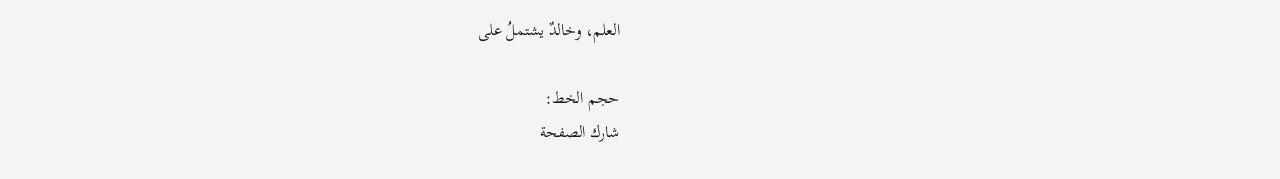العلم، وخالدٌ يشتملُ على

حجم الخط:
شارك الصفحة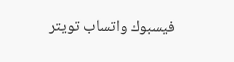فيسبوك واتساب تويتر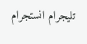تليجرام انستجرام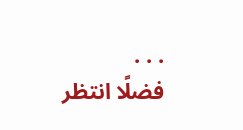. . .
فضلًا انتظر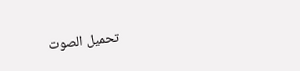تحميل الصوت